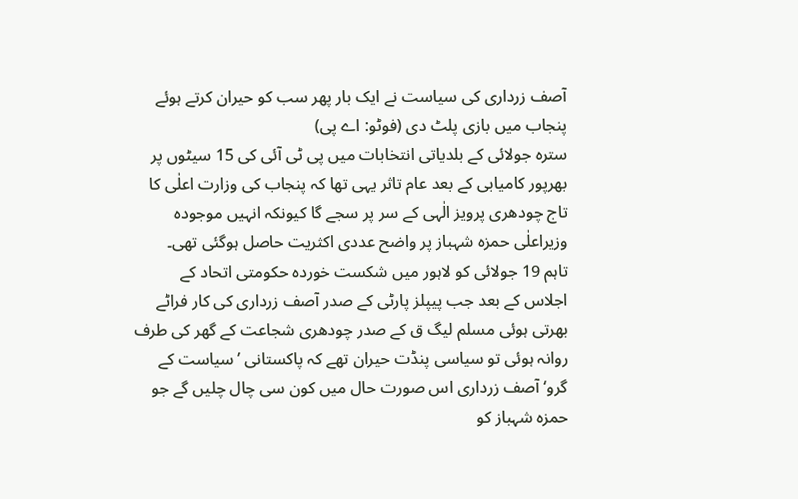آصف زرداری کی سیاست نے ایک بار پھر سب کو حیران کرتے ہوئے پنجاب میں بازی پلٹ دی (فوٹو: اے پی)
سترہ جولائی کے بلدیاتی انتخابات میں پی ٹی آئی کی 15 سیٹوں پر بھرپور کامیابی کے بعد عام تاثر یہی تھا کہ پنجاب کی وزارت اعلٰی کا تاج چودھری پرویز الٰہی کے سر پر سجے گا کیونکہ انہیں موجودہ وزیراعلٰی حمزہ شہباز پر واضح عددی اکثریت حاصل ہوگئی تھی۔
تاہم 19 جولائی کو لاہور میں شکست خوردہ حکومتی اتحاد کے اجلاس کے بعد جب پیپلز پارٹی کے صدر آصف زرداری کی کار فراٹے بھرتی ہوئی مسلم لیگ ق کے صدر چودھری شجاعت کے گھر کی طرف روانہ ہوئی تو سیاسی پنڈت حیران تھے کہ پاکستانی ’سیاست کے گرو‘ آصف زرداری اس صورت حال میں کون سی چال چلیں گے جو حمزہ شہباز کو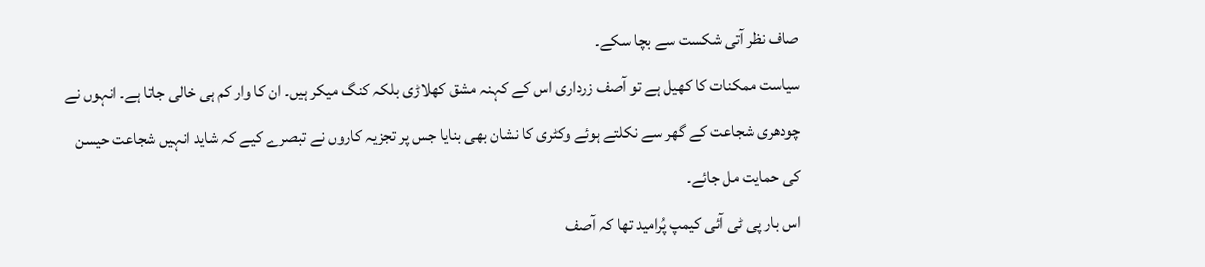صاف نظر آتی شکست سے بچا سکے۔
سیاست ممکنات کا کھیل ہے تو آصف زرداری اس کے کہنہ مشق کھلاڑی بلکہ کنگ میکر ہیں۔ ان کا وار کم ہی خالی جاتا ہے۔ انہوں نے چودھری شجاعت کے گھر سے نکلتے ہوئے وکٹری کا نشان بھی بنایا جس پر تجزیہ کاروں نے تبصرے کیے کہ شاید انہیں شجاعت حیسن کی حمایت مل جائے۔
اس بار پی ٹی آئی کیمپ پُرامید تھا کہ آصف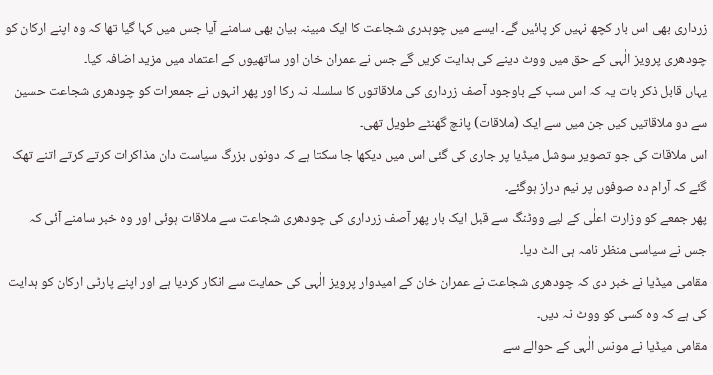زرداری بھی اس بار کچھ نہیں کر پائیں گے۔ ایسے میں چوہدری شجاعت کا ایک مبینہ بیان بھی سامنے آیا جس میں کہا گیا تھا کہ وہ اپنے ارکان کو چودھری پرویز الٰہی کے حق میں ووٹ دینے کی ہدایت کریں گے جس نے عمران خان اور ساتھیوں کے اعتماد میں مزید اضافہ کیا۔
یہاں قابل ذکر بات یہ کہ اس سب کے باوجود آصف زرداری کی ملاقاتوں کا سلسلہ نہ رکا اور پھر انہوں نے جمعرات کو چودھری شجاعت حسین سے دو ملاقاتیں کیں جن میں سے ایک (ملاقات) پانچ گھنٹے طویل تھی۔
اس ملاقات کی جو تصویر سوشل میڈیا پر جاری کی گئی اس میں دیکھا جا سکتا ہے کہ دونوں بزرگ سیاست دان مذاکرات کرتے کرتے اتنے تھک گئے کہ آرام دہ صوفوں پر نیم دراز ہوگئے۔
پھر جمعے کو وزارت اعلٰی کے لیے ووٹنگ سے قبل ایک بار پھر آصف زرداری کی چودھری شجاعت سے ملاقات ہوئی اور وہ خبر سامنے آئی کہ جس نے سیاسی منظر نامہ ہی الٹ دیا۔
مقامی میڈیا نے خبر دی کہ چودھری شجاعت نے عمران خان کے امیدوار پرویز الٰہی کی حمایت سے انکار کردیا ہے اور اپنے پارٹی ارکان کو ہدایت کی ہے کہ وہ کسی کو ووٹ نہ دیں۔
مقامی میڈیا نے مونس الٰہی کے حوالے سے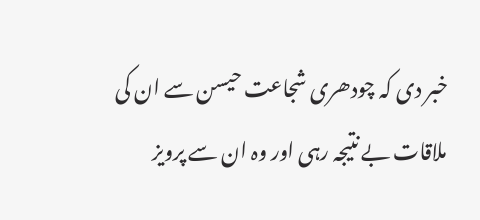خبر دی کہ چودھری شجاعت حیسن سے ان کی ملاقات بے نتیجہ رہی اور وہ ان سے پرویز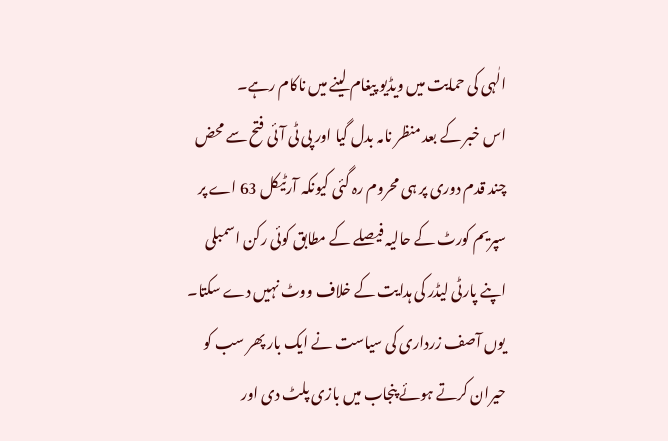الٰہی کی حمایت میں ویڈیو پیغام لینے میں ناکام رہے۔
اس خبر کے بعد منظر نامہ بدل گیا اور پی ٹی آئی فتح سے محض چند قدم دوری پر ہی محروم رہ گئی کیونکہ آرٹیکل 63 اے پر سپریم کورٹ کے حالیہ فیصلے کے مطابق کوئی رکن اسمبلی اپنے پارٹی لیڈر کی ہدایت کے خلاف ووٹ نہیں دے سکتا۔
یوں آصف زرداری کی سیاست نے ایک بار پھر سب کو حیران کرتے ہوئے پنجاب میں بازی پلٹ دی اور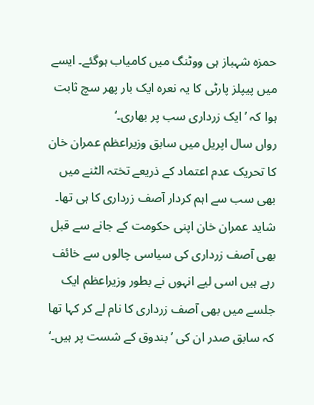حمزہ شہباز ہی ووٹنگ میں کامیاب ہوگئے۔ ایسے میں پیپلز پارٹی کا یہ نعرہ ایک بار پھر سچ ثابت ہوا کہ ’ایک زرداری سب پر بھاری۔‘
رواں سال اپریل میں سابق وزیراعظم عمران خان کا تحریک عدم اعتماد کے ذریعے تختہ الٹنے میں بھی سب سے اہم کردار آصف زرداری کا ہی تھا۔
شاید عمران خان اپنی حکومت کے جانے سے قبل بھی آصف زرداری کی سیاسی چالوں سے خائف رہے ہیں اسی لیے انہوں نے بطور وزیراعظم ایک جلسے میں بھی آصف زرداری کا نام لے کر کہا تھا کہ سابق صدر ان کی ’بندوق کے شست پر ہیں۔‘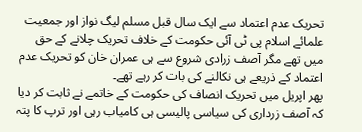تحریک عدم اعتماد سے ایک سال قبل مسلم لیگ نواز اور جمعیت علمائے اسلام پی ٹی آئی حکومت کے خلاف تحریک چلانے کے حق میں تھے مگر آصف زرادی شروع سے ہی عمران خان کو تحریک عدم اعتماد کے ذریعے ہی نکالنے کی بات کر رہے تھے۔
پھر اپریل میں تحریک انصاف کی حکومت کے خاتمے نے ثابت کر دیا کہ آصف زرداری کی سیاسی پالیسی ہی کامیاب رہی اور ترپ کا پتہ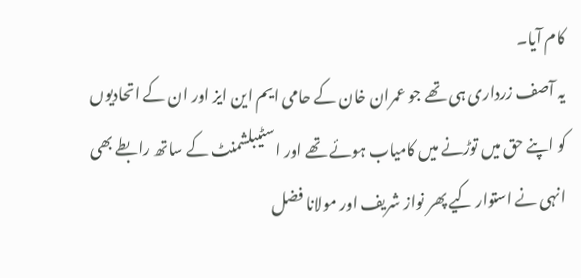کام آیا۔
یہ آصف زرداری ہی تھے جو عمران خان کے حامی ایم این ایز اور ان کے اتحادیوں کو اپنے حق میں توڑنے میں کامیاب ہوئے تھے اور اسٹیبلشمنٹ کے ساتھ رابطے بھی انہی نے استوار کیے پھر نواز شریف اور مولانا فضل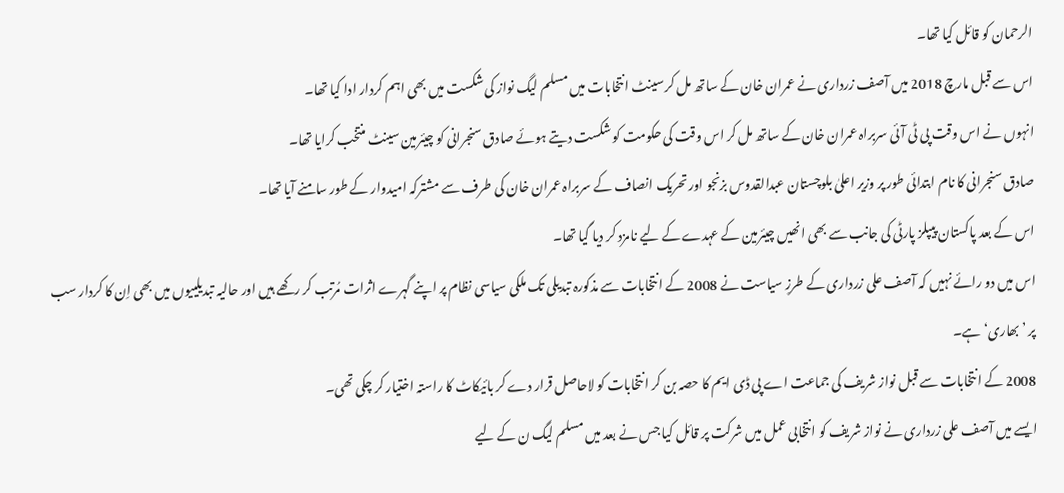الرحمان کو قائل کیا تھا۔
اس سے قبل مارچ 2018 میں آصف زرداری نے عمران خان کے ساتھ مل کر سینٹ انتخابات میں مسلم لیگ نواز کی شکست میں بھی اہم کردار ادا کیا تھا۔
انہوں نے اس وقت پی ٹی آئی سربراہ عمران خان کے ساتھ مل کر اس وقت کی حکومت کو شکست دیتے ہوئے صادق سنجرانی کو چیئرمین سینٹ منتخب کرایا تھا۔
صادق سنجرانی کا نام ابتدائی طور پر وزیر اعلیٰ بلوچستان عبدالقدوس بزنجو اور تحریک انصاف کے سربراہ عمران خان کی طرف سے مشترکہ امیدوار کے طور سامنے آیا تھا۔
اس کے بعد پاکستان پیپلز پارٹی کی جانب سے بھی انھیں چیئرمین کے عہدے کے لیے نامزد کر دیا گیا تھا۔
اس میں دو رائے نہیں کہ آصف علی زرداری کے طرزِ سیاست نے 2008 کے انتخابات سے مذکورہ تبدیلی تک ملکی سیاسی نظام پر اپنے گہرے اثرات مُرتب کر رکھے ہیں اور حالیہ تبدیلییوں میں بھی اِن کا کردار سب پر ’بھاری‘ ہے۔
2008 کے انتخابات سے قبل نواز شریف کی جماعت اے پی ڈی ایم کا حصہ بن کر انتخابات کو لاحاصل قرار دے کر بائیکاٹ کا راستہ اختیار کر چکی تھی۔
ایسے میں آصف علی زرداری نے نواز شریف کو انتخابی عمل میں شرکت پر قائل کیا جس نے بعد میں مسلم لیگ ن کے لیے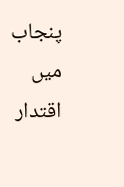پنجاب میں اقتدار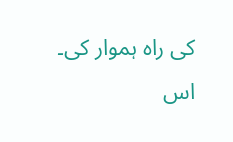کی راہ ہموار کی۔
اس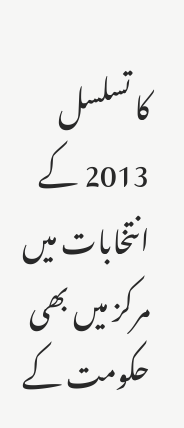کا تسلسل 2013 کے انتخابات میں مرکز میں بھی حکومت کے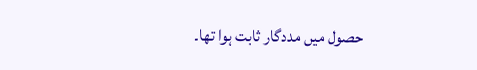حصول میں مددگار ثابت ہوا تھا۔